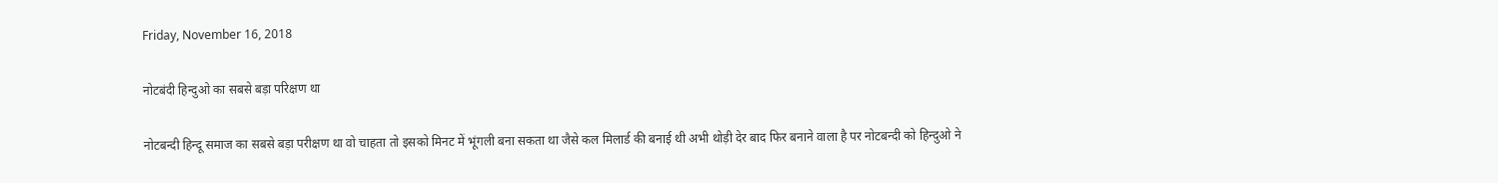Friday, November 16, 2018

नोटबंदी हिन्दुओ का सबसे बड़ा परिक्षण था

नोटबन्दी हिन्दू समाज का सबसे बड़ा परीक्षण था वो चाहता तो इसको मिनट में भूंगली बना सकता था जैसे कल मिलार्ड की बनाई थी अभी थोड़ी देर बाद फिर बनाने वाला है पर नोटबन्दी को हिन्दुओ ने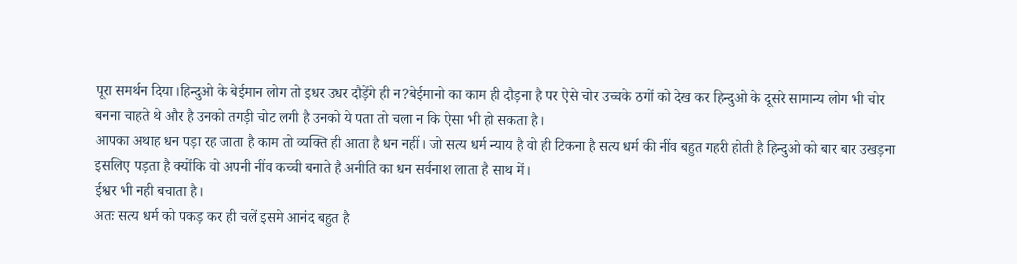पूरा समर्थन दिया।हिन्दुओ के बेईमान लोग तो इधर उधर दौड़ेंगे ही न?बेईमानो का काम ही दौड़ना है पर ऐसे चोर उच्चके ठगों को देख कर हिन्दुओ के दूसरे सामान्य लोग भी चोर बनना चाहते थे और है उनको तगड़ी चोट लगी है उनको ये पता तो चला न कि ऐसा भी हो सकता है।
आपका अथाह धन पड़ा रह जाता है काम तो व्यक्ति ही आता है धन नहीं। जो सत्य धर्म न्याय है वो ही टिकना है सत्य धर्म की नींव बहुत गहरी होती है हिन्दुओ को बार बार उखड़ना इसलिए पड़ता है क्योंकि वो अपनी नींव कच्ची बनाते है अनीति का धन सर्वनाश लाता है साथ में।
ईश्वर भी नही बचाता है।
अतः सत्य धर्म को पकड़ कर ही चलें इसमे आनंद बहुत है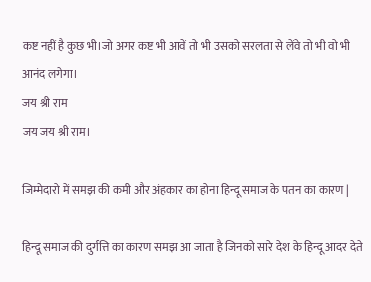कष्ट नहीं है कुछ भी।जो अगर कष्ट भी आवें तो भी उसको सरलता से लेंवे तो भी वो भी आनंद लगेगा।
जय श्री राम
जय जय श्री राम।

जिम्मेदारो में समझ की कमी और अंहकार का होना हिन्दू समाज के पतन का कारण |

हिन्दू समाज की दुर्गत्ति का कारण समझ आ जाता है जिनको सारे देश के हिन्दू आदर देते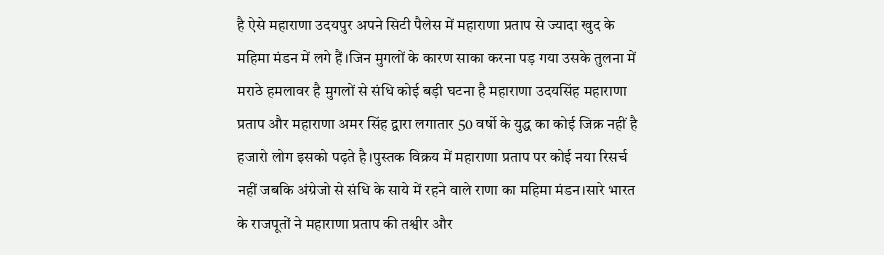है ऐसे महाराणा उदयपुर अपने सिटी पैलेस में महाराणा प्रताप से ज्यादा खुद के महिमा मंडन में लगे हैं।जिन मुगलों के कारण साका करना पड़ गया उसके तुलना में मराठे हमलावर है मुगलों से संधि कोई बड़ी घटना है महाराणा उदयसिंह महाराणा प्रताप और महाराणा अमर सिंह द्वारा लगातार 50 वर्षो के युद्ध का कोई जिक्र नहीं है हजारो लोग इसको पढ़ते है।पुस्तक विक्रय में महाराणा प्रताप पर कोई नया रिसर्च नहीं जबकि अंग्रेजो से संधि के साये में रहने वाले राणा का महिमा मंडन।सारे भारत के राजपूतों ने महाराणा प्रताप की तश्वीर और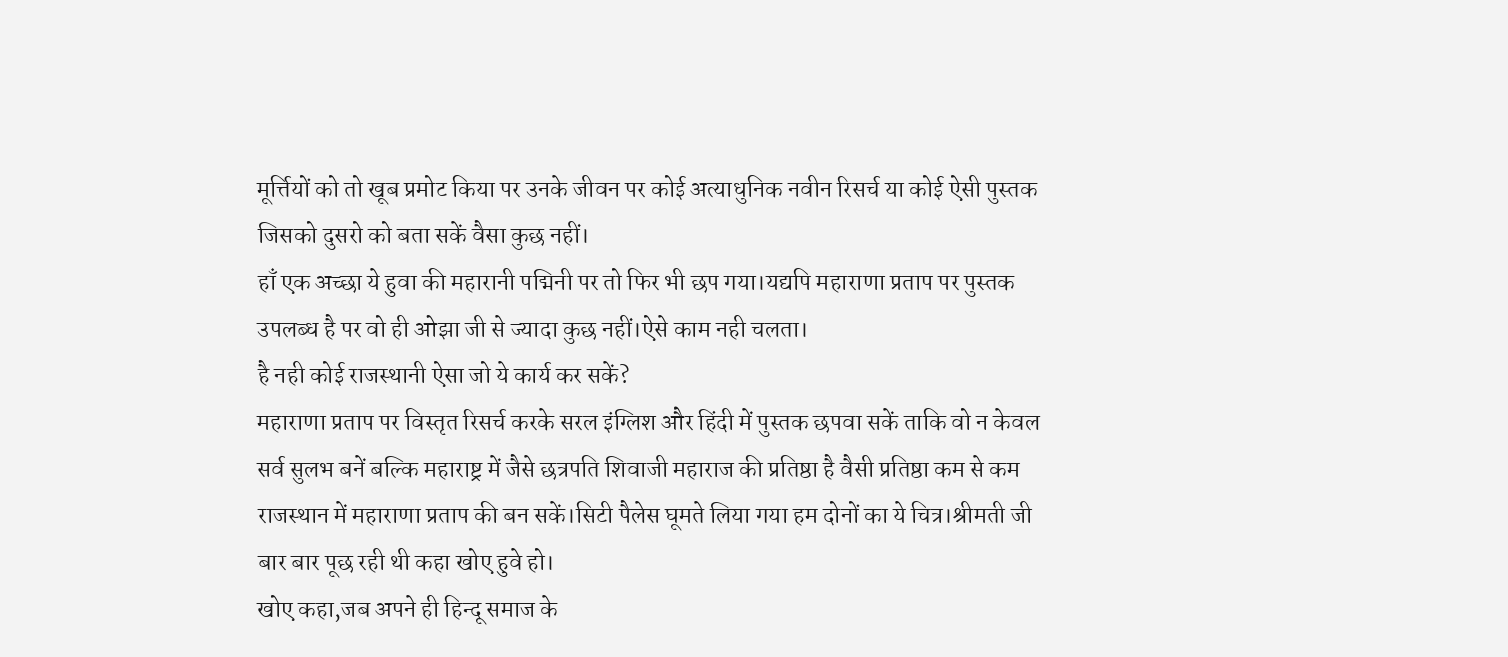मूर्त्तियों को तो खूब प्रमोट किया पर उनके जीवन पर कोई अत्याधुनिक नवीन रिसर्च या कोई ऐसी पुस्तक जिसको दुसरो को बता सकें वैसा कुछ नहीं।
हाँ एक अच्छा ये हुवा की महारानी पद्मिनी पर तो फिर भी छप गया।यद्यपि महाराणा प्रताप पर पुस्तक उपलब्ध है पर वो ही ओझा जी से ज्यादा कुछ नहीं।ऐसे काम नही चलता।
है नही कोई राजस्थानी ऐसा जो ये कार्य कर सकें?
महाराणा प्रताप पर विस्तृत रिसर्च करके सरल इंग्लिश और हिंदी में पुस्तक छपवा सकें ताकि वो न केवल सर्व सुलभ बनें बल्कि महाराष्ट्र में जैसे छत्रपति शिवाजी महाराज की प्रतिष्ठा है वैसी प्रतिष्ठा कम से कम राजस्थान में महाराणा प्रताप की बन सकें।सिटी पैलेस घूमते लिया गया हम दोनों का ये चित्र।श्रीमती जी बार बार पूछ रही थी कहा खोए हुवे हो।
खोए कहा,जब अपने ही हिन्दू समाज के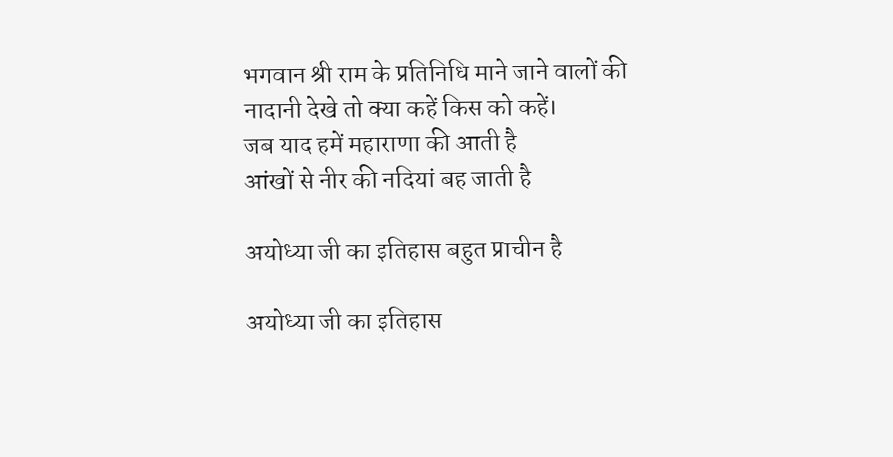भगवान श्री राम के प्रतिनिधि माने जाने वालों की नादानी देखे तो क्या कहें किस को कहें।
जब याद हमें महाराणा की आती है
आंखों से नीर की नदियां बह जाती है

अयोध्या जी का इतिहास बहुत प्राचीन है

अयोध्या जी का इतिहास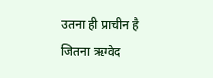उतना ही प्राचीन है जितना ऋग्वेद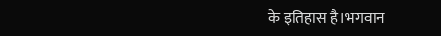के इतिहास है।भगवान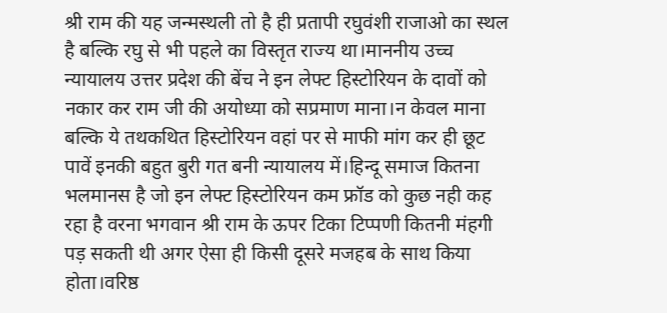श्री राम की यह जन्मस्थली तो है ही प्रतापी रघुवंशी राजाओ का स्थल है बल्कि रघु से भी पहले का विस्तृत राज्य था।माननीय उच्च न्यायालय उत्तर प्रदेश की बेंच ने इन लेफ्ट हिस्टोरियन के दावों को नकार कर राम जी की अयोध्या को सप्रमाण माना।न केवल माना बल्कि ये तथकथित हिस्टोरियन वहां पर से माफी मांग कर ही छूट पावें इनकी बहुत बुरी गत बनी न्यायालय में।हिन्दू समाज कितना भलमानस है जो इन लेफ्ट हिस्टोरियन कम फ्रॉड को कुछ नही कह रहा है वरना भगवान श्री राम के ऊपर टिका टिप्पणी कितनी मंहगी पड़ सकती थी अगर ऐसा ही किसी दूसरे मजहब के साथ किया होता।वरिष्ठ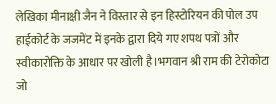लेखिका मीनाक्षी जैन ने विस्तार से इन हिस्टोरियन की पोल उप हाईकोर्ट के जजमेंट में इनके द्वारा दिये गए शपथ पत्रों और स्वीकारोक्ति के आधार पर खोली है।भगवान श्री राम की टेरोकोटा जो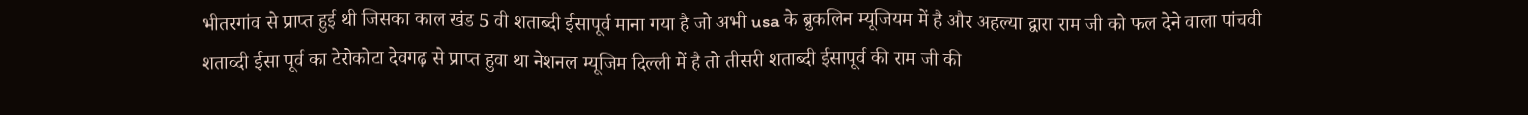भीतरगांव से प्राप्त हुई थी जिसका काल खंड 5 वी शताब्दी ईसापूर्व माना गया है जो अभी usa के ब्रुकलिन म्यूजियम में है और अहल्या द्वारा राम जी को फल देने वाला पांचवी शताव्दी ईसा पूर्व का टेरोकोटा देवगढ़ से प्राप्त हुवा था नेशनल म्यूजिम दिल्ली में है तो तीसरी शताब्दी ईसापूर्व की राम जी की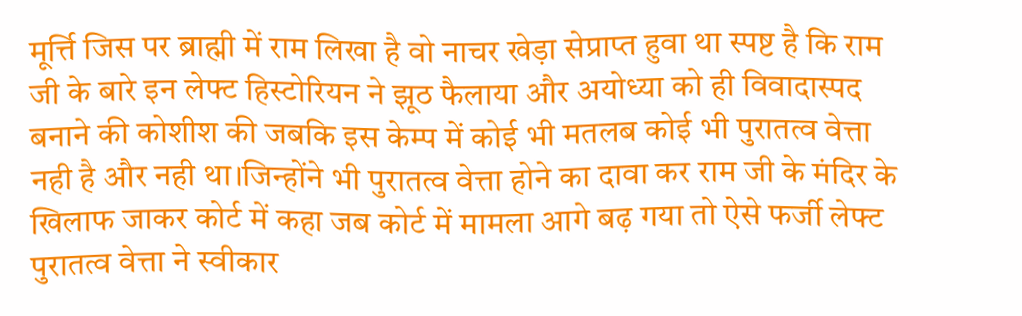मूर्त्ति जिस पर ब्राह्मी में राम लिखा है वो नाचर खेड़ा सेप्राप्त हुवा था स्पष्ट है कि राम जी के बारे इन लेफ्ट हिस्टोरियन ने झूठ फैलाया और अयोध्या को ही विवादास्पद बनाने की कोशीश की जबकि इस केम्प में कोई भी मतलब कोई भी पुरातत्व वेत्ता नही है और नही था।जिन्होंने भी पुरातत्व वेत्ता होने का दावा कर राम जी के मंदिर के खिलाफ जाकर कोर्ट में कहा जब कोर्ट में मामला आगे बढ़ गया तो ऐसे फर्जी लेफ्ट पुरातत्व वेत्ता ने स्वीकार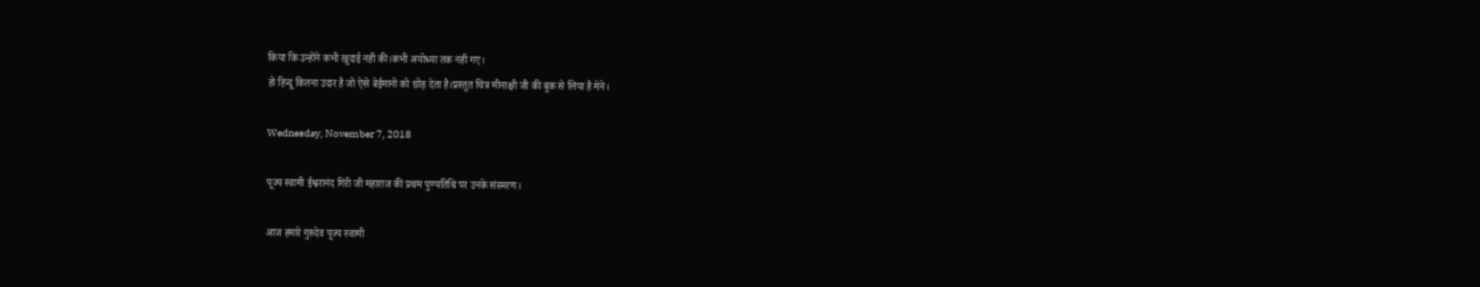किया कि उन्होंने कभी खुदाई नही की।कभी अयोध्या तक नही गए।
हो हिन्दू कितना उदार है जो ऐसे बेईमानो को छोड़ देता है।प्रस्तुत चित्र मीनाक्षी जी की बुक से लिया है मेने।

Wednesday, November 7, 2018

पूज्य स्वामी ईश्वरानंद गिरी जी महाराज की प्रथम पुण्यतिथि पर उनके संस्मरण।

आज हमारे गुरुदेव पूज्य स्वामी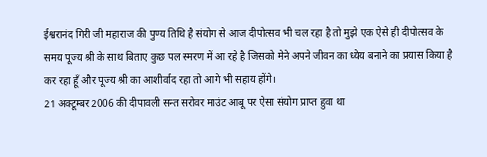ईश्वरानंद गिरी जी महाराज की पुण्य तिथि है संयोग से आज दीपोत्सव भी चल रहा है तो मुझे एक ऐसे ही दीपोत्सव के समय पूज्य श्री के साथ बिताए कुछ पल स्मरण में आ रहे है जिसको मेने अपने जीवन का ध्येय बनाने का प्रयास किया है कर रहा हूँ और पूज्य श्री का आशीर्वाद रहा तो आगे भी सहाय होंगे।
21 अक्टूम्बर 2006 की दीपावली सन्त सरोवर माउंट आबू पर ऐसा संयोग प्राप्त हुवा था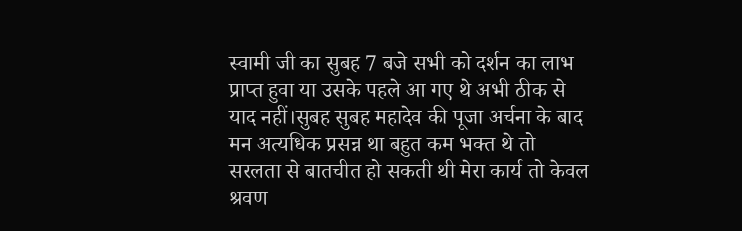स्वामी जी का सुबह 7 बजे सभी को दर्शन का लाभ प्राप्त हुवा या उसके पहले आ गए थे अभी ठीक से याद नहीं।सुबह सुबह महादेव की पूजा अर्चना के बाद मन अत्यधिक प्रसन्न था बहुत कम भक्त थे तो सरलता से बातचीत हो सकती थी मेरा कार्य तो केवल श्रवण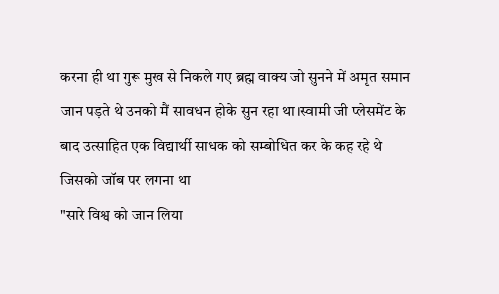करना ही था गुरू मुख से निकले गए ब्रह्म वाक्य जो सुनने में अमृत समान जान पड़ते थे उनको मैं सावधन होके सुन रहा था।स्वामी जी प्लेसमेंट के बाद उत्साहित एक विद्यार्थी साधक को सम्बोधित कर के कह रहे थे जिसको जॉब पर लगना था
"सारे विश्व को जान लिया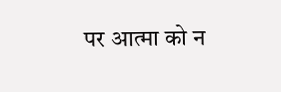पर आत्मा को न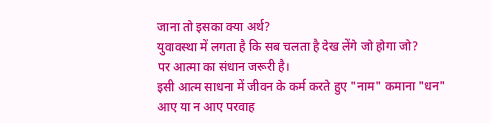जाना तो इसका क्या अर्थ?
युवावस्था में लगता है कि सब चलता है देख लेंगे जो होगा जो?
पर आत्मा का संधान जरूरी है।
इसी आत्म साधना में जीवन के कर्म करते हुए "नाम" कमाना "धन" आए या न आए परवाह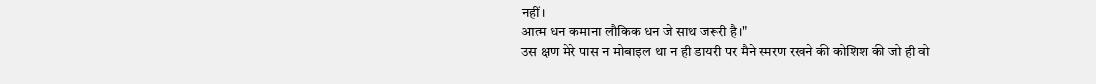नहीं।
आत्म धन कमाना लौकिक धन जे साथ जरूरी है।"
उस क्षण मेरे पास न मोबाइल था न ही डायरी पर मैने स्मरण रखने की कोशिश की जो ही वो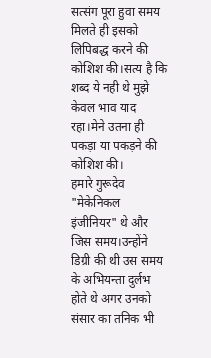सत्संग पूरा हुवा समय मिलते ही इसको लिपिबद्ध करने की कोशिश की।सत्य है कि शब्द ये नही थे मुझे केवल भाव याद रहा।मेने उतना ही पकड़ा या पकड़ने की कोशिश की।
हमारे गुरूदेव "मेकेनिकल इंजीनियर" थे और जिस समय।उन्होंने डिग्री की थी उस समय के अभियन्ता दुर्लभ होते थे अगर उनको संसार का तनिक भी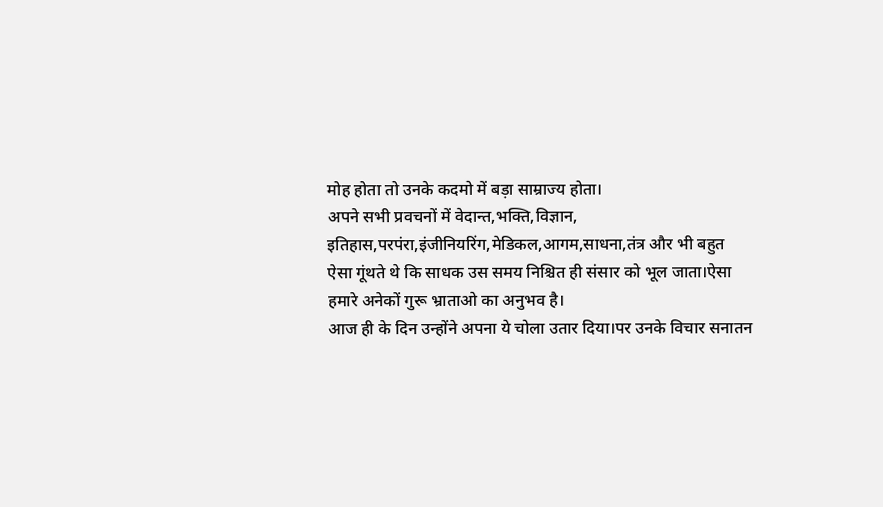मोह होता तो उनके कदमो में बड़ा साम्राज्य होता।
अपने सभी प्रवचनों में वेदान्त,भक्ति,विज्ञान, इतिहास,परपंरा,इंजीनियरिंग,मेडिकल,आगम,साधना,तंत्र और भी बहुत ऐसा गूंथते थे कि साधक उस समय निश्चित ही संसार को भूल जाता।ऐसा हमारे अनेकों गुरू भ्राताओ का अनुभव है।
आज ही के दिन उन्होंने अपना ये चोला उतार दिया।पर उनके विचार सनातन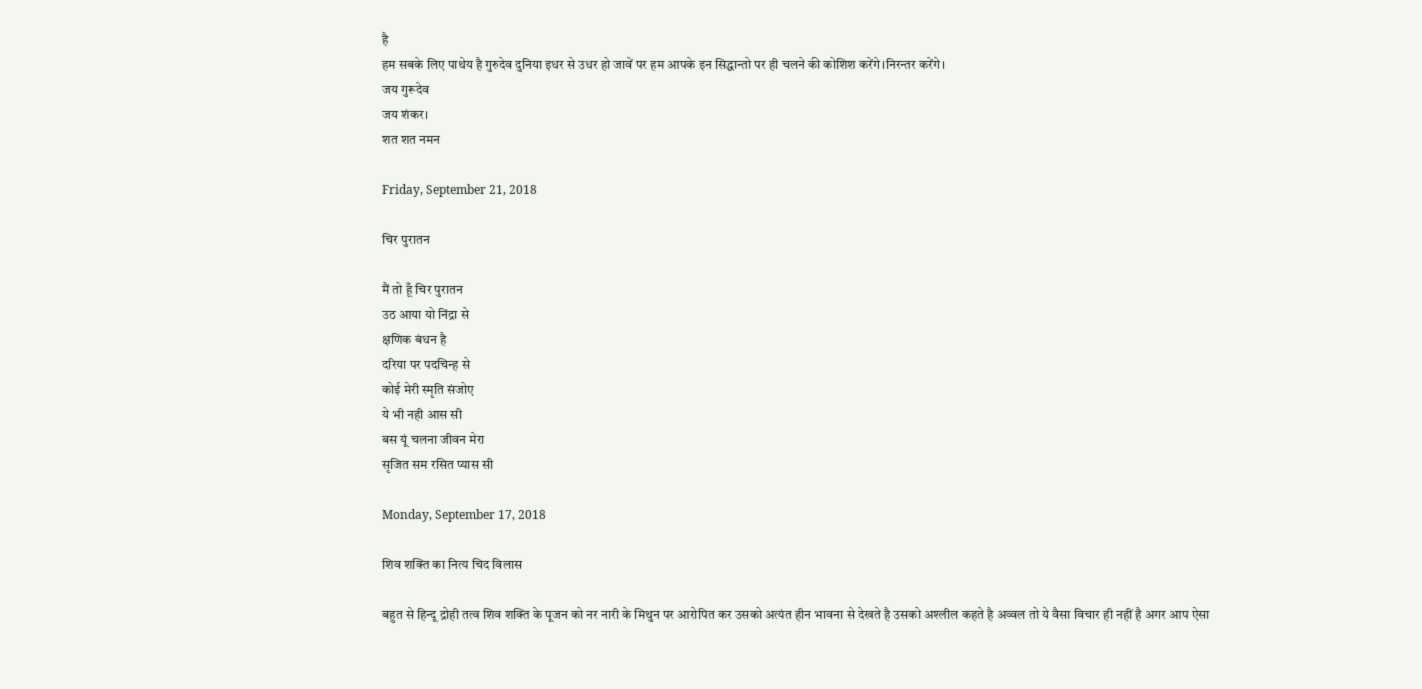है
हम सबके लिए पाथेय है गुरुदेव दुनिया इधर से उधर हो जावें पर हम आपके इन सिद्धान्तो पर ही चलने की कोशिश करेंगे।निरन्तर करेंगे।
जय गुरूदेव
जय शंकर।
शत शत नमन

Friday, September 21, 2018

चिर पुरातन

मैं तो हूँ चिर पुरातन
उठ आया यो निंद्रा से
क्षणिक बंधन है
दरिया पर पदचिन्ह से
कोई मेरी स्मृति संजोए
ये भी नही आस सी
बस यूं चलना जीवन मेरा
सृजित सम रसित प्यास सी

Monday, September 17, 2018

शिव शक्ति का नित्य चिद विलास

बहुत से हिन्दू द्रोही तत्व शिव शक्ति के पूजन को नर नारी के मिथुन पर आरोपित कर उसको अत्यंत हीन भावना से देखते है उसको अश्लील कहते है अव्वल तो ये वैसा विचार ही नहीं है अगर आप ऐसा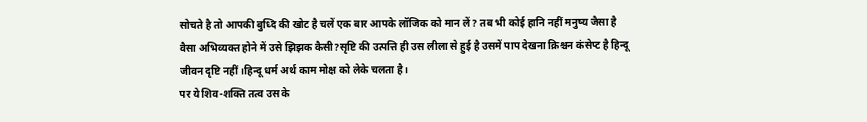सोचते है तो आपकी बुध्दि की खोट है चलें एक बार आपके लॉजिक को मान लें? तब भी कोई हानि नहीं मनुष्य जैसा है वैसा अभिव्यक्त होने में उसे झिझक कैसी?सृष्टि की उत्पत्ति ही उस लीला से हुई है उसमें पाप देखना क्रिश्चन कंसेप्ट है हिन्दू जीवन दृष्टि नहीं।हिन्दू धर्म अर्थ काम मोक्ष को लेके चलता है।
पर ये शिव-शक्ति तत्व उस के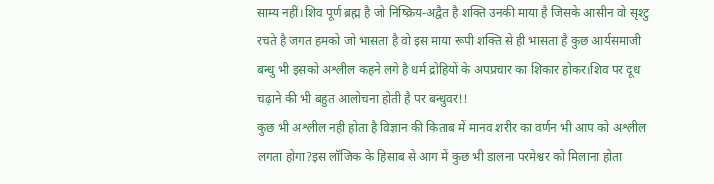साम्य नहीं।शिव पूर्ण ब्रह्म है जो निष्क्रिय-अद्वैत है शक्ति उनकी माया है जिसके आसीन वो सृश्टु रचते है जगत हमको जो भासता है वो इस माया रूपी शक्ति से ही भासता है कुछ आर्यसमाजी बन्धु भी इसको अश्लील कहने लगे है धर्म द्रोहियों के अपप्रचार का शिकार होकर।शिव पर दूध चढ़ाने की भी बहुत आलोचना होती है पर बन्धुवर!!
कुछ भी अश्लील नही होता है विज्ञान की किताब में मानव शरीर का वर्णन भी आप को अश्लील लगता होगा?इस लॉजिक के हिसाब से आग में कुछ भी डालना परमेश्वर को मिलाना होता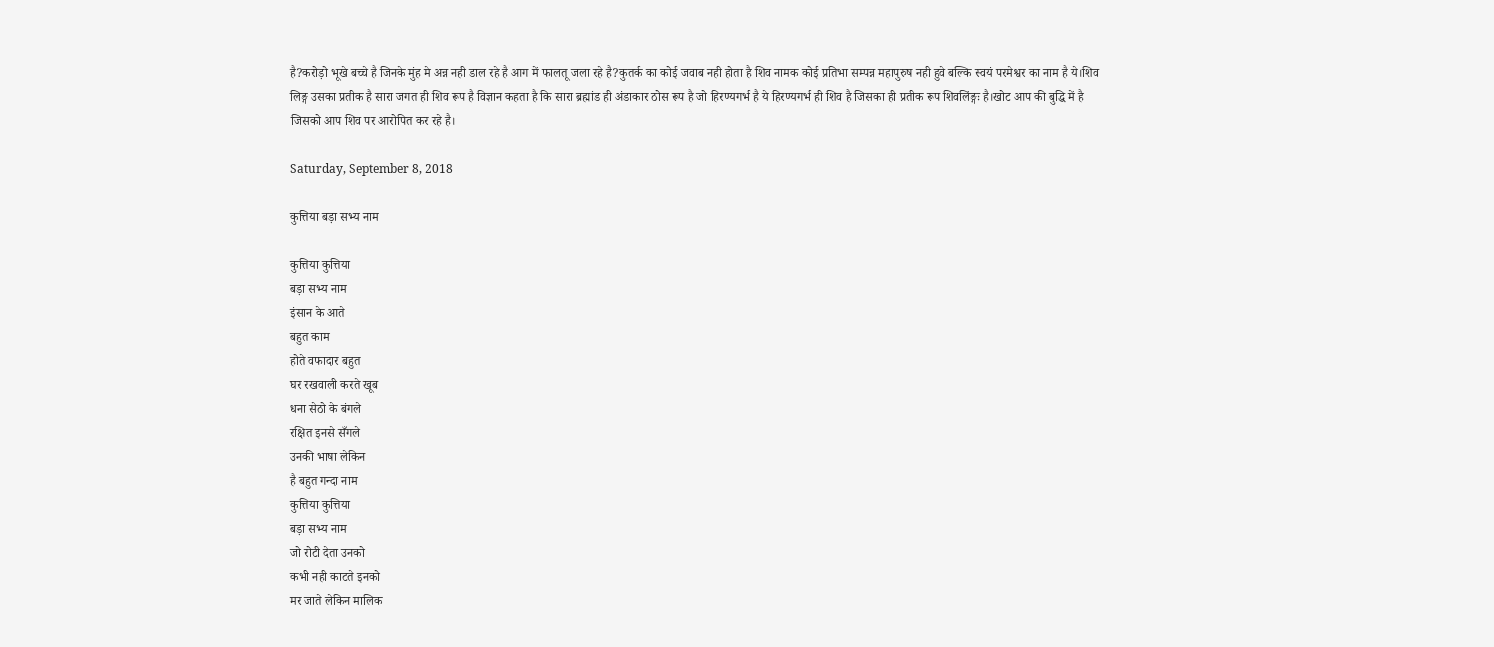है?करोड़ो भूखे बच्चे है जिनके मुंह मे अन्न नही डाल रहे है आग में फालतू जला रहे है?कुतर्क का कोई जवाब नही होता है शिव नामक कोई प्रतिभा सम्पन्न महापुरुष नही हुवे बल्कि स्वयं परमेश्वर का नाम है ये।शिव लिङ्ग उसका प्रतीक है सारा जगत ही शिव रूप है विज्ञान कहता है कि सारा ब्रह्मांड ही अंडाकार ठोस रूप है जो हिरण्यगर्भ है ये हिरण्यगर्भ ही शिव है जिसका ही प्रतीक रूप शिवलिंङ्गः है।खोट आप की बुद्धि में है जिसको आप शिव पर आरोपित कर रहे है।

Saturday, September 8, 2018

कुत्तिया बड़ा सभ्य नाम

कुत्तिया कुत्तिया
बड़ा सभ्य नाम
इंसान के आते
बहुत काम
होते वफादार बहुत
घर रखवाली करते खूब
धना सेठो के बंगले
रक्षित इनसे सँगले
उनकी भाषा लेकिन
है बहुत गन्दा नाम
कुत्तिया कुत्तिया
बड़ा सभ्य नाम
जो रोटी देता उनको
कभी नही काटते इनको
मर जाते लेकिन मालिक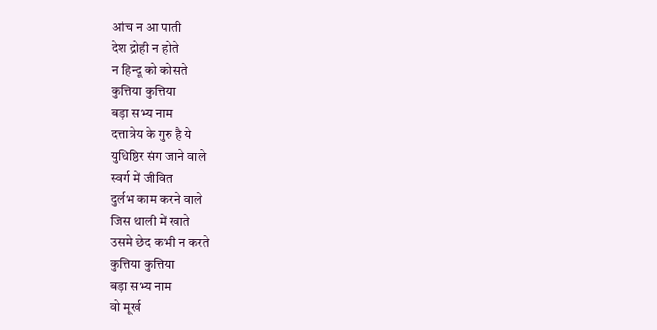आंच न आ पाती
देश द्रोही न होते
न हिन्दू को कोसते
कुत्तिया कुत्तिया
बड़ा सभ्य नाम
दत्तात्रेय के गुरु है ये
युधिष्ठिर संग जाने वाले
स्वर्ग में जीवित
दुर्लभ काम करने वाले
जिस थाली में खाते
उसमे छेद कभी न करते
कुत्तिया कुत्तिया
बड़ा सभ्य नाम
वो मूर्ख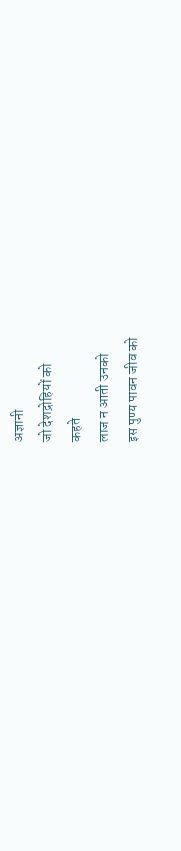अज्ञानी
जो देशद्रोहियों को
कहते
लाज न आती उनको
इस पुण्य पावन जीव को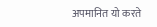अपमानित यो करते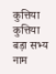कुत्तिया कुत्तिया
बड़ा सभ्य नाम